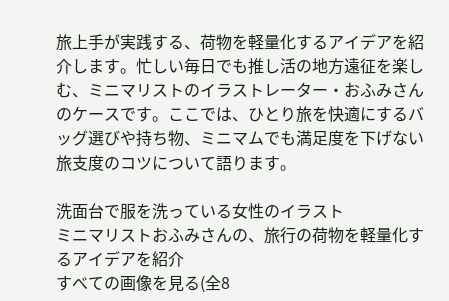旅上手が実践する、荷物を軽量化するアイデアを紹介します。忙しい毎日でも推し活の地方遠征を楽しむ、ミニマリストのイラストレーター・おふみさんのケースです。ここでは、ひとり旅を快適にするバッグ選びや持ち物、ミニマムでも満足度を下げない旅支度のコツについて語ります。

洗面台で服を洗っている女性のイラスト
ミニマリストおふみさんの、旅行の荷物を軽量化するアイデアを紹介
すべての画像を見る(全8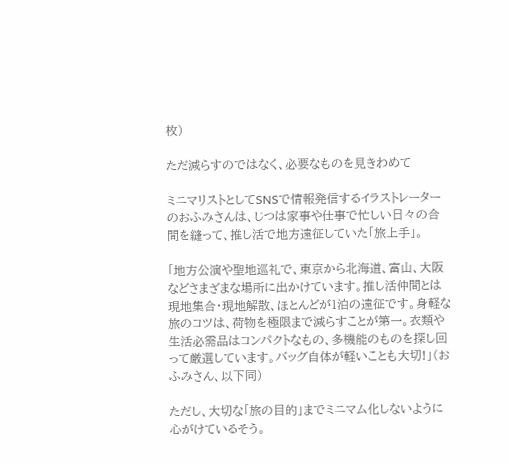枚)

ただ減らすのではなく、必要なものを見きわめて

ミニマリストとしてSNSで情報発信するイラストレーターのおふみさんは、じつは家事や仕事で忙しい日々の合間を縫って、推し活で地方遠征していた「旅上手」。

「地方公演や聖地巡礼で、東京から北海道、富山、大阪などさまざまな場所に出かけています。推し活仲間とは現地集合・現地解散、ほとんどが1泊の遠征です。身軽な旅のコツは、荷物を極限まで減らすことが第一。衣類や生活必需品はコンパクトなもの、多機能のものを探し回って厳選しています。バッグ自体が軽いことも大切!」(おふみさん、以下同)

ただし、大切な「旅の目的」までミニマム化しないように心がけているそう。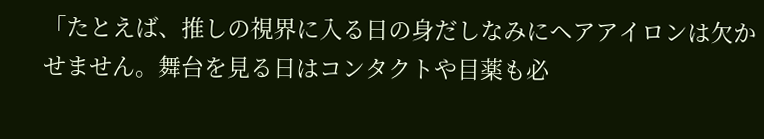「たとえば、推しの視界に入る日の身だしなみにヘアアイロンは欠かせません。舞台を見る日はコンタクトや目薬も必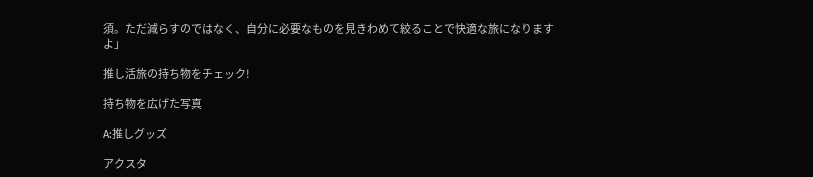須。ただ減らすのではなく、自分に必要なものを見きわめて絞ることで快適な旅になりますよ」

推し活旅の持ち物をチェック!

持ち物を広げた写真

A:推しグッズ

アクスタ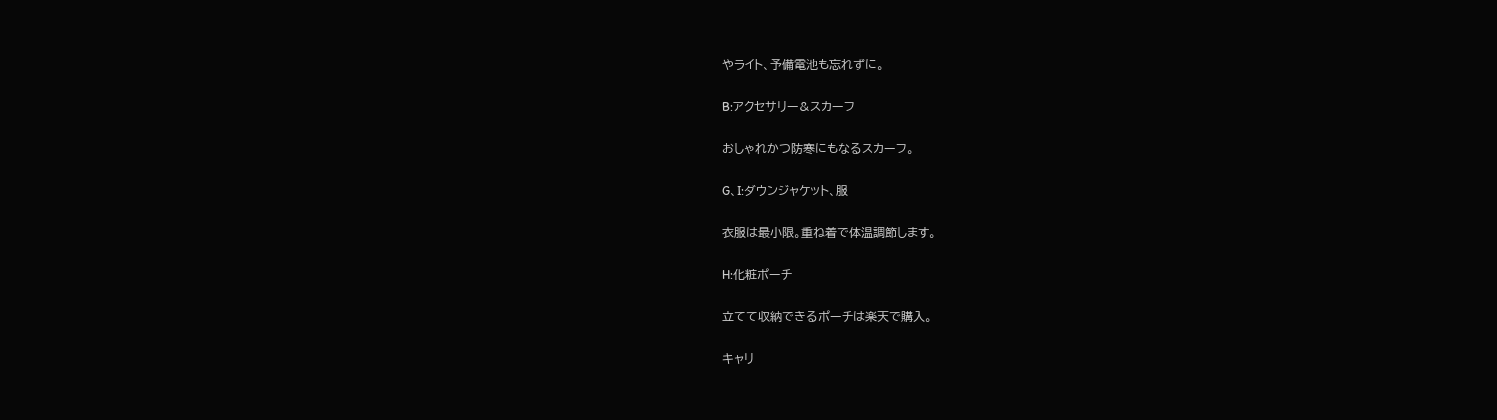やライト、予備電池も忘れずに。

B:アクセサリー&スカーフ

おしゃれかつ防寒にもなるスカーフ。

G、I:ダウンジャケット、服

衣服は最小限。重ね着で体温調節します。

H:化粧ポーチ

立てて収納できるポーチは楽天で購入。

キャリ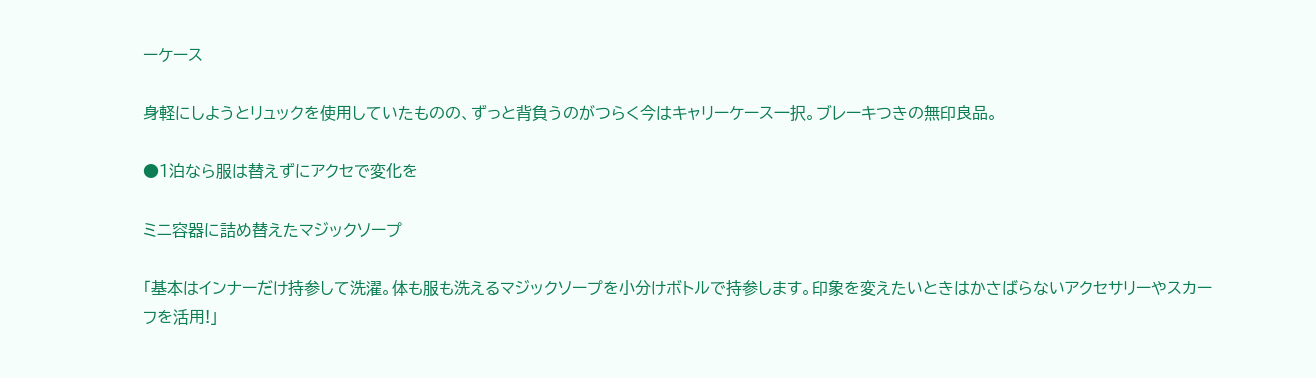ーケース

身軽にしようとリュックを使用していたものの、ずっと背負うのがつらく今はキャリーケース一択。ブレーキつきの無印良品。

●1泊なら服は替えずにアクセで変化を

ミニ容器に詰め替えたマジックソープ

「基本はインナーだけ持参して洗濯。体も服も洗えるマジックソープを小分けボトルで持参します。印象を変えたいときはかさばらないアクセサリーやスカーフを活用!」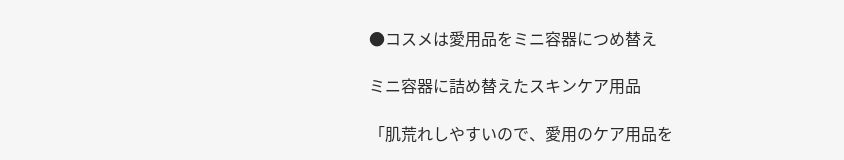●コスメは愛用品をミニ容器につめ替え

ミニ容器に詰め替えたスキンケア用品

「肌荒れしやすいので、愛用のケア用品を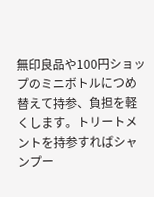無印良品や100円ショップのミニボトルにつめ
替えて持参、負担を軽くします。トリートメントを持参すればシャンプー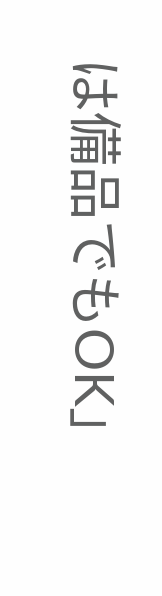は備品でもOK」